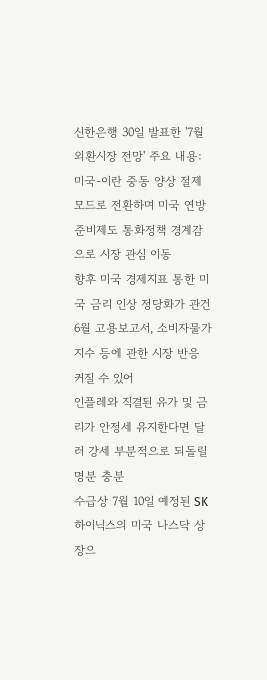신한은행 30일 발표한 '7월 외환시장 전망' 주요 내용:
미국-이란 중동 양상 절제 모드로 전환하며 미국 연방준비제도 통화정책 경계감으로 시장 관심 이동
향후 미국 경제지표 통한 미국 금리 인상 정당화가 관건
6월 고용보고서, 소비자물가지수 등에 관한 시장 반응 커질 수 있어
인플레와 직결된 유가 및 금리가 안정세 유지한다면 달러 강세 부분적으로 되돌릴 명분 충분
수급상 7월 10일 예정된 SK하이닉스의 미국 나스닥 상장으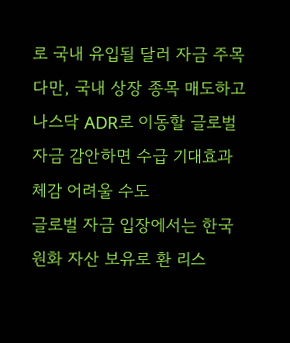로 국내 유입될 달러 자금 주목
다만, 국내 상장 종목 매도하고 나스닥 ADR로 이동할 글로벌 자금 감안하면 수급 기대효과 체감 어려울 수도
글로벌 자금 입장에서는 한국 원화 자산 보유로 환 리스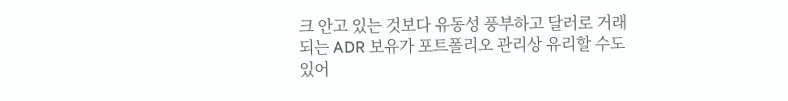크 안고 있는 것보다 유동성 풍부하고 달러로 거래되는 ADR 보유가 포트폴리오 관리상 유리할 수도 있어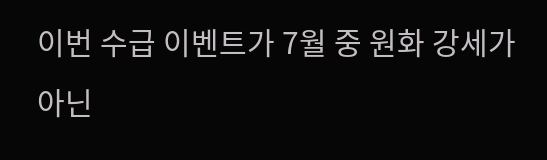이번 수급 이벤트가 7월 중 원화 강세가 아닌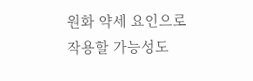원화 약세 요인으로 작용할 가능성도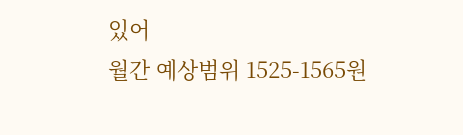있어
월간 예상범위 1525-1565원